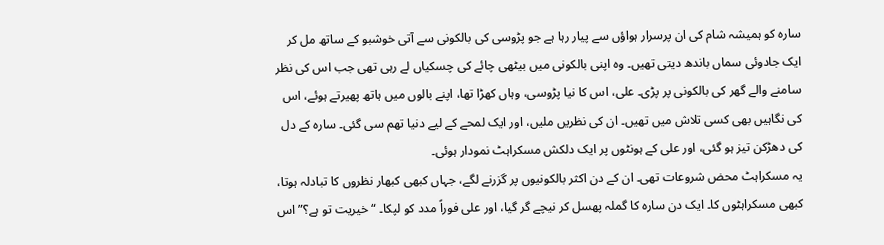سارہ کو ہمیشہ شام کی ان پرسرار ہواؤں سے پیار رہا ہے جو پڑوسی کی بالکونی سے آتی خوشبو کے ساتھ مل کر ایک جادوئی سماں باندھ دیتی تھیں۔ وہ اپنی بالکونی میں بیٹھی چائے کی چسکیاں لے رہی تھی جب اس کی نظر سامنے والے گھر کی بالکونی پر پڑی۔ علی، اس کا نیا پڑوسی، وہاں کھڑا تھا، اپنے بالوں میں ہاتھ پھیرتے ہوئے، اس کی نگاہیں بھی کسی تلاش میں تھیں۔ ان کی نظریں ملیں، اور ایک لمحے کے لیے دنیا تھم سی گئی۔ سارہ کے دل کی دھڑکن تیز ہو گئی، اور علی کے ہونٹوں پر ایک دلکش مسکراہٹ نمودار ہوئی۔
یہ مسکراہٹ محض شروعات تھی۔ ان کے دن اکثر بالکونیوں پر گزرنے لگے، جہاں کبھی کبھار نظروں کا تبادلہ ہوتا، کبھی مسکراہٹوں کا۔ ایک دن سارہ کا گملہ پھسل کر نیچے گر گیا، اور علی فوراً مدد کو لپکا۔ “خیریت تو ہے؟” اس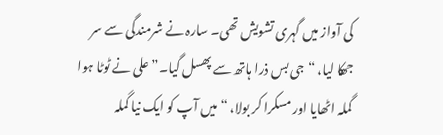کی آواز میں گہری تشویش تھی۔ سارہ نے شرمندگی سے سر جھکا لیا، “جی بس ذرا ہاتھ سے پھسل گیا۔” علی نے ٹوٹا ہوا گملہ اٹھایا اور مسکرا کر بولا، “میں آپ کو ایک نیا گملہ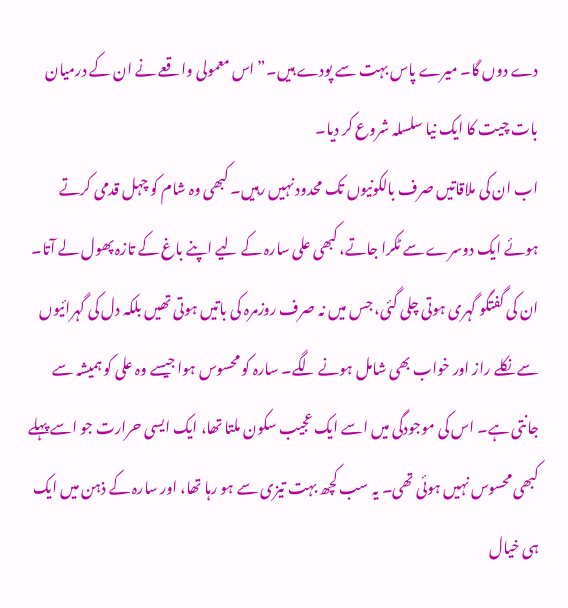دے دوں گا۔ میرے پاس بہت سے پودے ہیں۔” اس معمولی واقعے نے ان کے درمیان بات چیت کا ایک نیا سلسلہ شروع کر دیا۔
اب ان کی ملاقاتیں صرف بالکونیوں تک محدود نہیں رہیں۔ کبھی وہ شام کو چہل قدمی کرتے ہوئے ایک دوسرے سے ٹکرا جاتے، کبھی علی سارہ کے لیے اپنے باغ کے تازہ پھول لے آتا۔ ان کی گفتگو گہری ہوتی چلی گئی، جس میں نہ صرف روزمرہ کی باتیں ہوتی تھیں بلکہ دل کی گہرائیوں سے نکلے راز اور خواب بھی شامل ہونے لگے۔ سارہ کو محسوس ہوا جیسے وہ علی کو ہمیشہ سے جانتی ہے۔ اس کی موجودگی میں اسے ایک عجیب سکون ملتا تھا، ایک ایسی حرارت جو اسے پہلے کبھی محسوس نہیں ہوئی تھی۔ یہ سب کچھ بہت تیزی سے ہو رہا تھا، اور سارہ کے ذہن میں ایک ہی خیال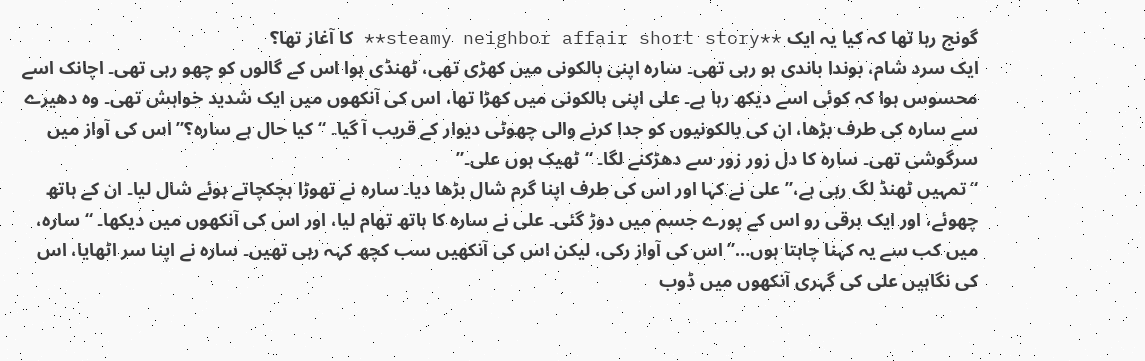گونج رہا تھا کہ کیا یہ ایک **steamy neighbor affair short story** کا آغاز تھا؟
ایک سرد شام، بوندا باندی ہو رہی تھی۔ سارہ اپنی بالکونی میں کھڑی تھی، ٹھنڈی ہوا اس کے گالوں کو چھو رہی تھی۔ اچانک اسے محسوس ہوا کہ کوئی اسے دیکھ رہا ہے۔ علی اپنی بالکونی میں کھڑا تھا، اس کی آنکھوں میں ایک شدید خواہش تھی۔ وہ دھیرے سے سارہ کی طرف بڑھا، ان کی بالکونیوں کو جدا کرنے والی چھوٹی دیوار کے قریب آ گیا۔ “کیا حال ہے سارہ؟” اس کی آواز میں سرگوشی تھی۔ سارہ کا دل زور زور سے دھڑکنے لگا۔ “ٹھیک ہوں علی۔”
“تمہیں ٹھنڈ لگ رہی ہے،” علی نے کہا اور اس کی طرف اپنا گرم شال بڑھا دیا۔ سارہ نے تھوڑا ہچکچاتے ہوئے شال لیا۔ ان کے ہاتھ چھوئے، اور ایک برقی رو اس کے پورے جسم میں دوڑ گئی۔ علی نے سارہ کا ہاتھ تھام لیا، اور اس کی آنکھوں میں دیکھا۔ “سارہ، میں کب سے یہ کہنا چاہتا ہوں…” اس کی آواز رکی، لیکن اس کی آنکھیں سب کچھ کہہ رہی تھیں۔ سارہ نے اپنا سر اٹھایا، اس کی نگاہیں علی کی گہری آنکھوں میں ڈوب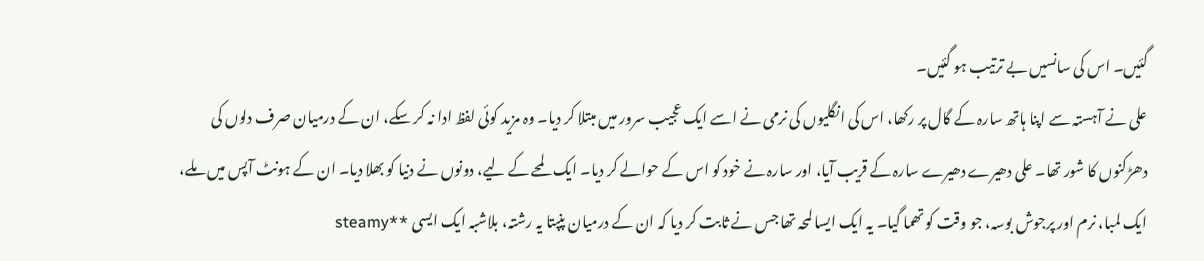گئیں۔ اس کی سانسیں بے ترتیب ہو گئیں۔
علی نے آہستہ سے اپنا ہاتھ سارہ کے گال پر رکھا، اس کی انگلیوں کی نرمی نے اسے ایک عجیب سرور میں مبتلا کر دیا۔ وہ مزید کوئی لفظ ادا نہ کر سکے، ان کے درمیان صرف دلوں کی دھڑکنوں کا شور تھا۔ علی دھیرے دھیرے سارہ کے قریب آیا، اور سارہ نے خود کو اس کے حوالے کر دیا۔ ایک لمحے کے لیے، دونوں نے دنیا کو بھلا دیا۔ ان کے ہونٹ آپس میں ملے، ایک لمبا، نرم اور پرجوش بوسہ، جو وقت کو تھما گیا۔ یہ ایک ایسا لمحہ تھا جس نے ثابت کر دیا کہ ان کے درمیان پنپتا یہ رشتہ، بلاشبہ ایک ایسی **steamy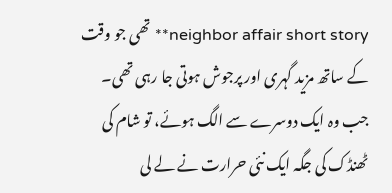neighbor affair short story** تھی جو وقت کے ساتھ مزید گہری اور پرجوش ہوتی جا رہی تھی۔
جب وہ ایک دوسرے سے الگ ہوئے، تو شام کی ٹھنڈک کی جگہ ایک نئی حرارت نے لے لی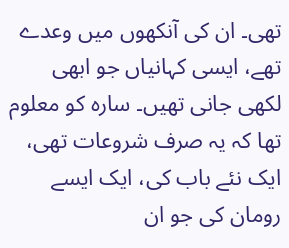تھی۔ ان کی آنکھوں میں وعدے تھے، ایسی کہانیاں جو ابھی لکھی جانی تھیں۔ سارہ کو معلوم تھا کہ یہ صرف شروعات تھی، ایک نئے باب کی، ایک ایسے رومان کی جو ان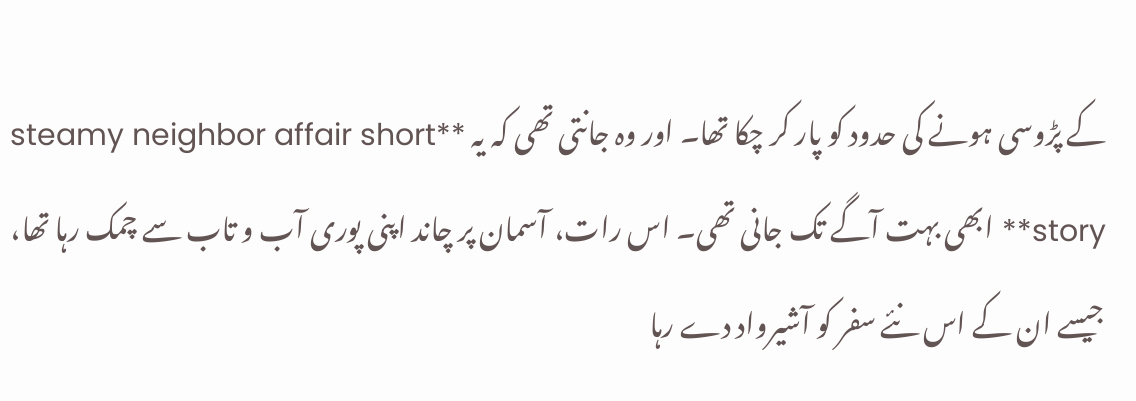کے پڑوسی ہونے کی حدود کو پار کر چکا تھا۔ اور وہ جانتی تھی کہ یہ **steamy neighbor affair short story** ابھی بہت آگے تک جانی تھی۔ اس رات، آسمان پر چاند اپنی پوری آب و تاب سے چمک رہا تھا، جیسے ان کے اس نئے سفر کو آشیرواد دے رہا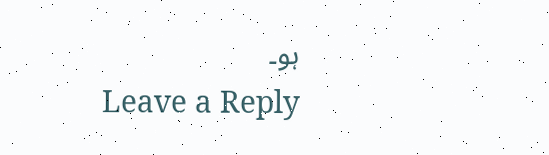ہو۔
Leave a Reply